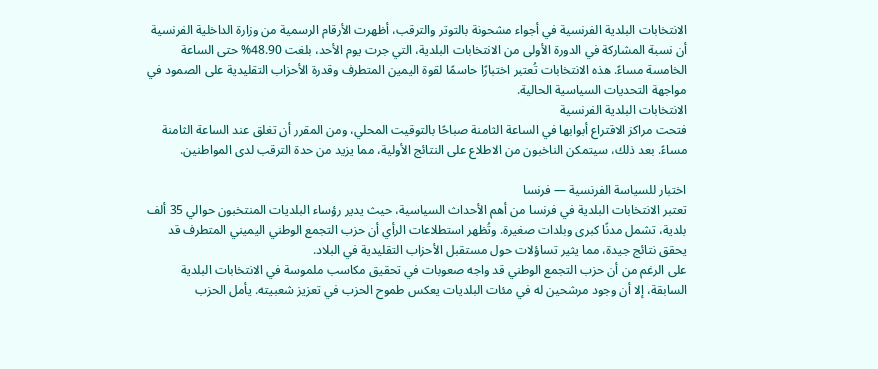الانتخابات البلدية الفرنسية في أجواء مشحونة بالتوتر والترقب، أظهرت الأرقام الرسمية من وزارة الداخلية الفرنسية أن نسبة المشاركة في الدورة الأولى من الانتخابات البلدية، التي جرت يوم الأحد، بلغت 48.90% حتى الساعة الخامسة مساءً. هذه الانتخابات تُعتبر اختبارًا حاسمًا لقوة اليمين المتطرف وقدرة الأحزاب التقليدية على الصمود في مواجهة التحديات السياسية الحالية.
الانتخابات البلدية الفرنسية
فتحت مراكز الاقتراع أبوابها في الساعة الثامنة صباحًا بالتوقيت المحلي، ومن المقرر أن تغلق عند الساعة الثامنة مساءً. بعد ذلك، سيتمكن الناخبون من الاطلاع على النتائج الأولية، مما يزيد من حدة الترقب لدى المواطنين.

اختبار للسياسة الفرنسية — فرنسا
تعتبر الانتخابات البلدية في فرنسا من أهم الأحداث السياسية، حيث يدير رؤساء البلديات المنتخبون حوالي 35 ألف بلدية، تشمل مدنًا كبرى وبلدات صغيرة. وتُظهر استطلاعات الرأي أن حزب التجمع الوطني اليميني المتطرف قد يحقق نتائج جيدة، مما يثير تساؤلات حول مستقبل الأحزاب التقليدية في البلاد.
على الرغم من أن حزب التجمع الوطني قد واجه صعوبات في تحقيق مكاسب ملموسة في الانتخابات البلدية السابقة، إلا أن وجود مرشحين له في مئات البلديات يعكس طموح الحزب في تعزيز شعبيته. يأمل الحزب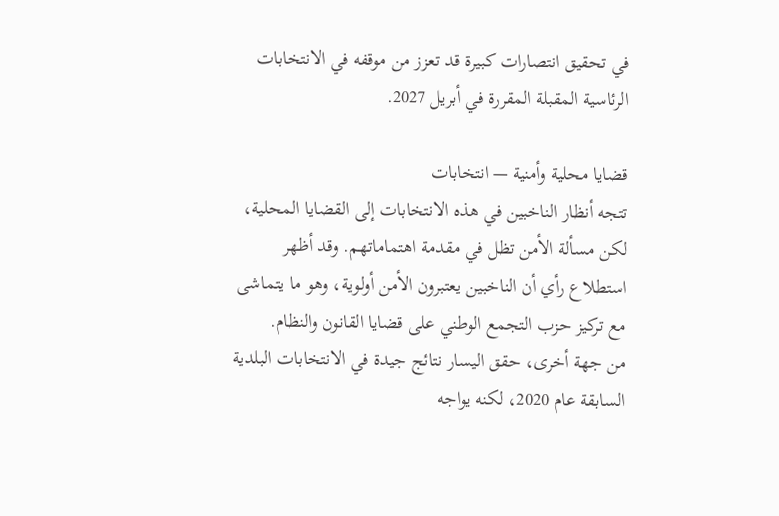في تحقيق انتصارات كبيرة قد تعزز من موقفه في الانتخابات الرئاسية المقبلة المقررة في أبريل 2027.

قضايا محلية وأمنية — انتخابات
تتجه أنظار الناخبين في هذه الانتخابات إلى القضايا المحلية، لكن مسألة الأمن تظل في مقدمة اهتماماتهم. وقد أظهر استطلاع رأي أن الناخبين يعتبرون الأمن أولوية، وهو ما يتماشى مع تركيز حزب التجمع الوطني على قضايا القانون والنظام.
من جهة أخرى، حقق اليسار نتائج جيدة في الانتخابات البلدية السابقة عام 2020، لكنه يواجه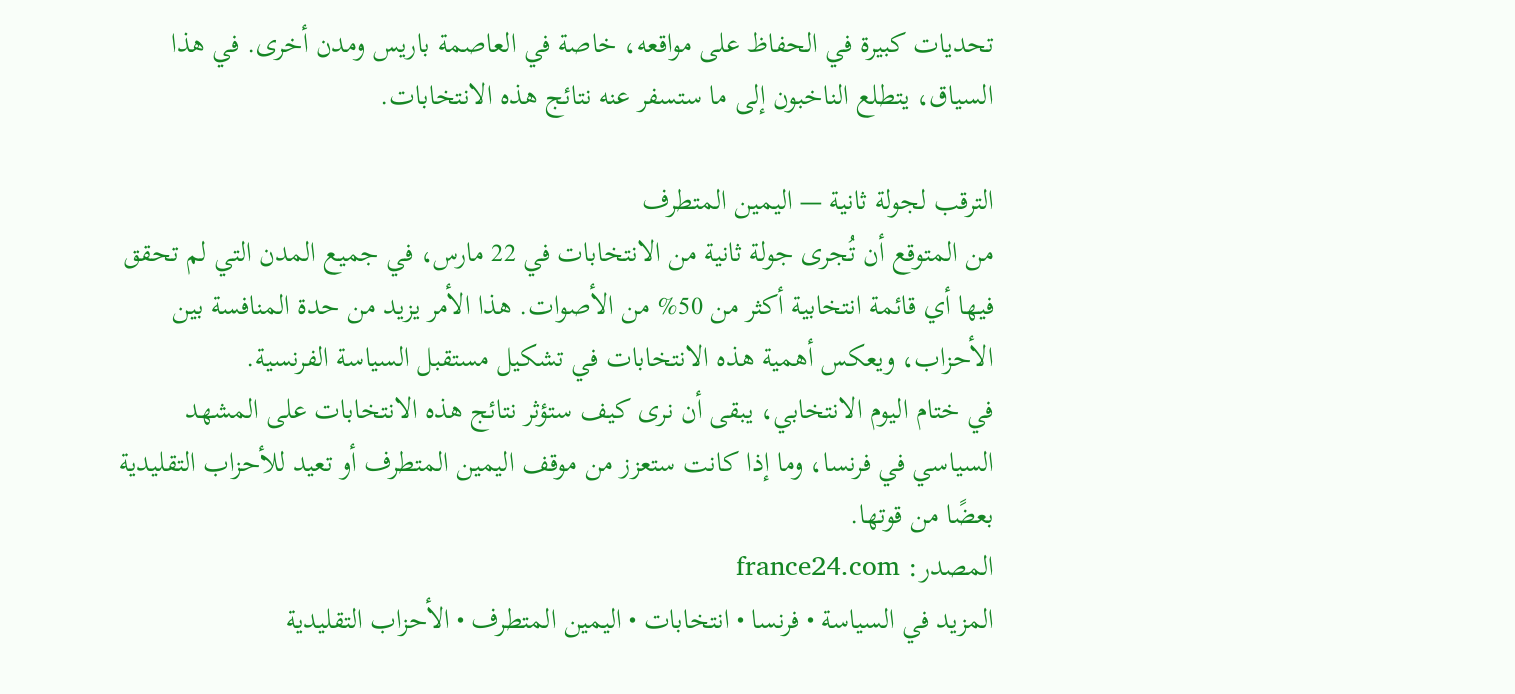تحديات كبيرة في الحفاظ على مواقعه، خاصة في العاصمة باريس ومدن أخرى. في هذا السياق، يتطلع الناخبون إلى ما ستسفر عنه نتائج هذه الانتخابات.

الترقب لجولة ثانية — اليمين المتطرف
من المتوقع أن تُجرى جولة ثانية من الانتخابات في 22 مارس، في جميع المدن التي لم تحقق فيها أي قائمة انتخابية أكثر من 50% من الأصوات. هذا الأمر يزيد من حدة المنافسة بين الأحزاب، ويعكس أهمية هذه الانتخابات في تشكيل مستقبل السياسة الفرنسية.
في ختام اليوم الانتخابي، يبقى أن نرى كيف ستؤثر نتائج هذه الانتخابات على المشهد السياسي في فرنسا، وما إذا كانت ستعزز من موقف اليمين المتطرف أو تعيد للأحزاب التقليدية بعضًا من قوتها.
المصدر: france24.com
المزيد في السياسة • فرنسا • انتخابات • اليمين المتطرف • الأحزاب التقليدية